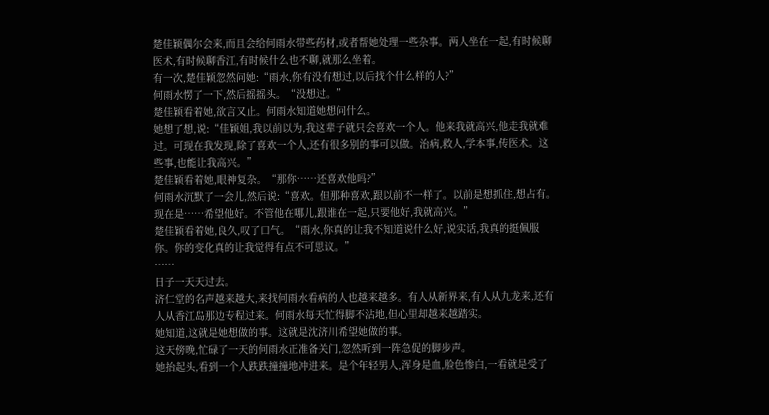楚佳颖偶尔会来,而且会给何雨水带些药材,或者帮她处理一些杂事。两人坐在一起,有时候聊医术,有时候聊香江,有时候什么也不聊,就那么坐着。
有一次,楚佳颖忽然问她:“雨水,你有没有想过,以后找个什么样的人?”
何雨水愣了一下,然后摇摇头。“没想过。”
楚佳颖看着她,欲言又止。何雨水知道她想问什么。
她想了想,说:“佳颖姐,我以前以为,我这辈子就只会喜欢一个人。他来我就高兴,他走我就难过。可现在我发现,除了喜欢一个人,还有很多别的事可以做。治病,救人,学本事,传医术。这些事,也能让我高兴。”
楚佳颖看着她,眼神复杂。“那你……还喜欢他吗?”
何雨水沉默了一会儿,然后说:“喜欢。但那种喜欢,跟以前不一样了。以前是想抓住,想占有。现在是……希望他好。不管他在哪儿,跟谁在一起,只要他好,我就高兴。”
楚佳颖看着她,良久,叹了口气。“雨水,你真的让我不知道说什么好,说实话,我真的挺佩服你。你的变化真的让我觉得有点不可思议。”
……
日子一天天过去。
济仁堂的名声越来越大,来找何雨水看病的人也越来越多。有人从新界来,有人从九龙来,还有人从香江岛那边专程过来。何雨水每天忙得脚不沾地,但心里却越来越踏实。
她知道,这就是她想做的事。这就是沈济川希望她做的事。
这天傍晚,忙碌了一天的何雨水正准备关门,忽然听到一阵急促的脚步声。
她抬起头,看到一个人跌跌撞撞地冲进来。是个年轻男人,浑身是血,脸色惨白,一看就是受了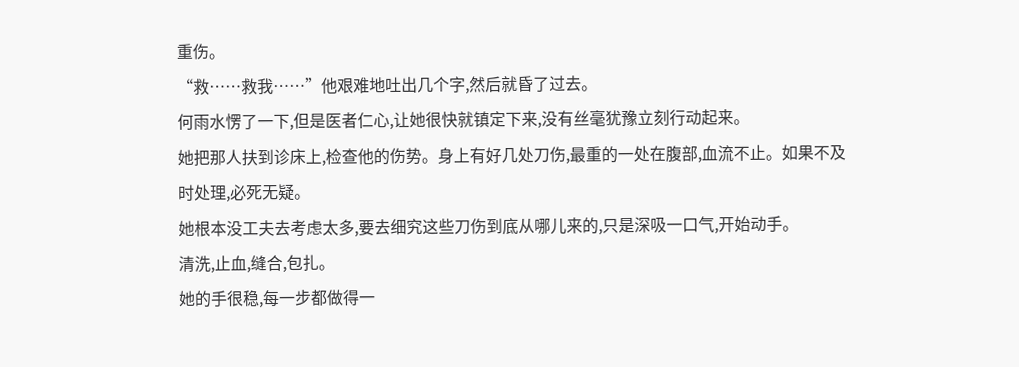重伤。
“救……救我……”他艰难地吐出几个字,然后就昏了过去。
何雨水愣了一下,但是医者仁心,让她很快就镇定下来,没有丝毫犹豫立刻行动起来。
她把那人扶到诊床上,检查他的伤势。身上有好几处刀伤,最重的一处在腹部,血流不止。如果不及时处理,必死无疑。
她根本没工夫去考虑太多,要去细究这些刀伤到底从哪儿来的,只是深吸一口气,开始动手。
清洗,止血,缝合,包扎。
她的手很稳,每一步都做得一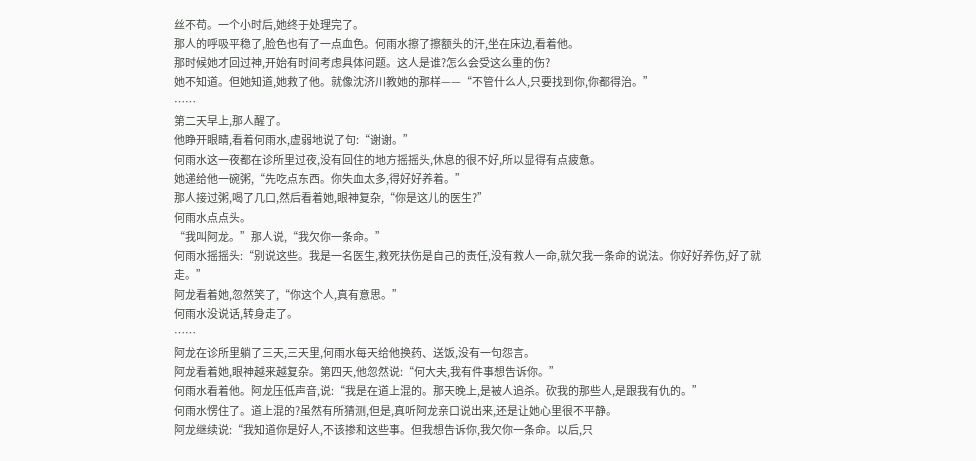丝不苟。一个小时后,她终于处理完了。
那人的呼吸平稳了,脸色也有了一点血色。何雨水擦了擦额头的汗,坐在床边,看着他。
那时候她才回过神,开始有时间考虑具体问题。这人是谁?怎么会受这么重的伤?
她不知道。但她知道,她救了他。就像沈济川教她的那样——“不管什么人,只要找到你,你都得治。”
……
第二天早上,那人醒了。
他睁开眼睛,看着何雨水,虚弱地说了句:“谢谢。”
何雨水这一夜都在诊所里过夜,没有回住的地方摇摇头,休息的很不好,所以显得有点疲惫。
她递给他一碗粥,“先吃点东西。你失血太多,得好好养着。”
那人接过粥,喝了几口,然后看着她,眼神复杂,“你是这儿的医生?”
何雨水点点头。
“我叫阿龙。”那人说,“我欠你一条命。”
何雨水摇摇头:“别说这些。我是一名医生,救死扶伤是自己的责任,没有救人一命,就欠我一条命的说法。你好好养伤,好了就走。”
阿龙看着她,忽然笑了,“你这个人,真有意思。”
何雨水没说话,转身走了。
……
阿龙在诊所里躺了三天,三天里,何雨水每天给他换药、送饭,没有一句怨言。
阿龙看着她,眼神越来越复杂。第四天,他忽然说:“何大夫,我有件事想告诉你。”
何雨水看着他。阿龙压低声音,说:“我是在道上混的。那天晚上,是被人追杀。砍我的那些人,是跟我有仇的。”
何雨水愣住了。道上混的?虽然有所猜测,但是,真听阿龙亲口说出来,还是让她心里很不平静。
阿龙继续说:“我知道你是好人,不该掺和这些事。但我想告诉你,我欠你一条命。以后,只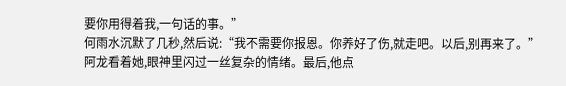要你用得着我,一句话的事。”
何雨水沉默了几秒,然后说:“我不需要你报恩。你养好了伤,就走吧。以后,别再来了。”
阿龙看着她,眼神里闪过一丝复杂的情绪。最后,他点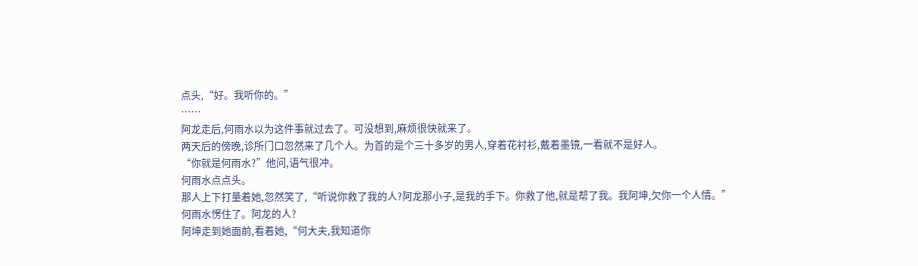点头,“好。我听你的。”
……
阿龙走后,何雨水以为这件事就过去了。可没想到,麻烦很快就来了。
两天后的傍晚,诊所门口忽然来了几个人。为首的是个三十多岁的男人,穿着花衬衫,戴着墨镜,一看就不是好人。
“你就是何雨水?”他问,语气很冲。
何雨水点点头。
那人上下打量着她,忽然笑了,“听说你救了我的人?阿龙那小子,是我的手下。你救了他,就是帮了我。我阿坤,欠你一个人情。”
何雨水愣住了。阿龙的人?
阿坤走到她面前,看着她,“何大夫,我知道你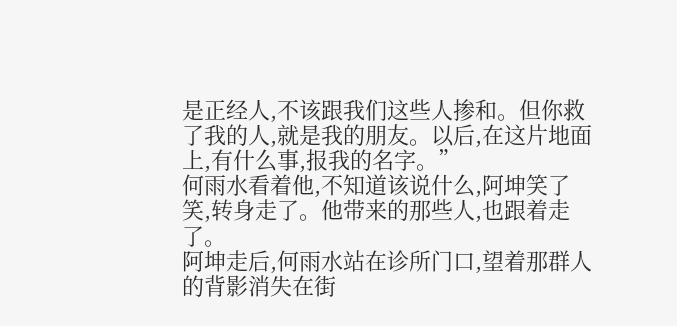是正经人,不该跟我们这些人掺和。但你救了我的人,就是我的朋友。以后,在这片地面上,有什么事,报我的名字。”
何雨水看着他,不知道该说什么,阿坤笑了笑,转身走了。他带来的那些人,也跟着走了。
阿坤走后,何雨水站在诊所门口,望着那群人的背影消失在街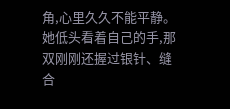角,心里久久不能平静。
她低头看着自己的手,那双刚刚还握过银针、缝合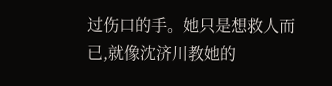过伤口的手。她只是想救人而已,就像沈济川教她的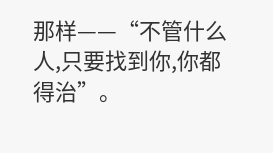那样——“不管什么人,只要找到你,你都得治”。